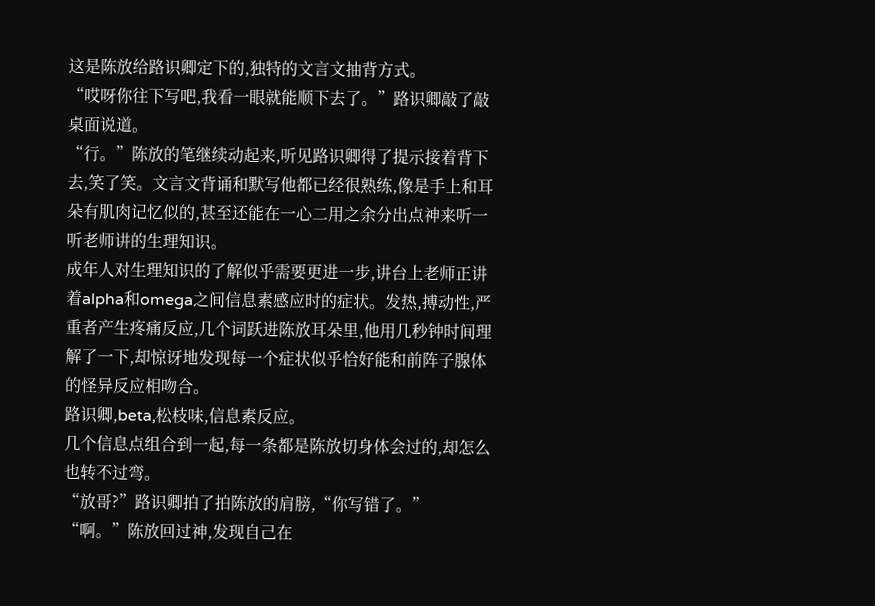这是陈放给路识卿定下的,独特的文言文抽背方式。
“哎呀你往下写吧,我看一眼就能顺下去了。”路识卿敲了敲桌面说道。
“行。”陈放的笔继续动起来,听见路识卿得了提示接着背下去,笑了笑。文言文背诵和默写他都已经很熟练,像是手上和耳朵有肌肉记忆似的,甚至还能在一心二用之余分出点神来听一听老师讲的生理知识。
成年人对生理知识的了解似乎需要更进一步,讲台上老师正讲着alpha和omega之间信息素感应时的症状。发热,搏动性,严重者产生疼痛反应,几个词跃进陈放耳朵里,他用几秒钟时间理解了一下,却惊讶地发现每一个症状似乎恰好能和前阵子腺体的怪异反应相吻合。
路识卿,beta,松枝味,信息素反应。
几个信息点组合到一起,每一条都是陈放切身体会过的,却怎么也转不过弯。
“放哥?”路识卿拍了拍陈放的肩膀,“你写错了。”
“啊。”陈放回过神,发现自己在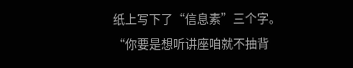纸上写下了“信息素”三个字。
“你要是想听讲座咱就不抽背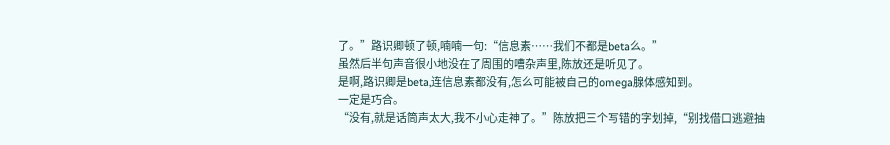了。”路识卿顿了顿,喃喃一句:“信息素……我们不都是beta么。”
虽然后半句声音很小地没在了周围的嘈杂声里,陈放还是听见了。
是啊,路识卿是beta,连信息素都没有,怎么可能被自己的omega腺体感知到。
一定是巧合。
“没有,就是话筒声太大,我不小心走神了。”陈放把三个写错的字划掉,“别找借口逃避抽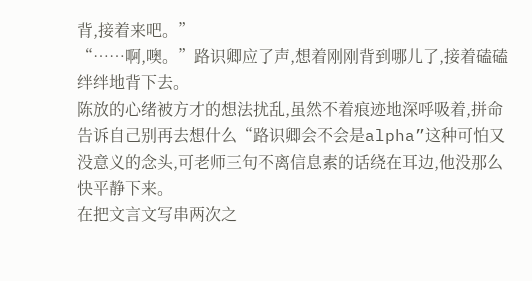背,接着来吧。”
“……啊,噢。”路识卿应了声,想着刚刚背到哪儿了,接着磕磕绊绊地背下去。
陈放的心绪被方才的想法扰乱,虽然不着痕迹地深呼吸着,拼命告诉自己别再去想什么“路识卿会不会是alpha”这种可怕又没意义的念头,可老师三句不离信息素的话绕在耳边,他没那么快平静下来。
在把文言文写串两次之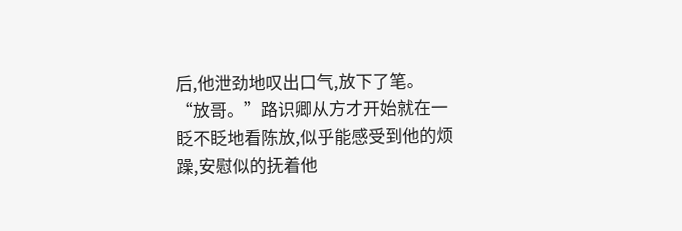后,他泄劲地叹出口气,放下了笔。
“放哥。”路识卿从方才开始就在一眨不眨地看陈放,似乎能感受到他的烦躁,安慰似的抚着他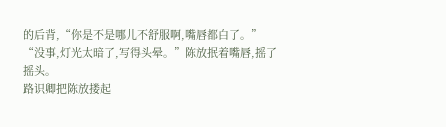的后背,“你是不是哪儿不舒服啊,嘴唇都白了。”
“没事,灯光太暗了,写得头晕。”陈放抿着嘴唇,摇了摇头。
路识卿把陈放搂起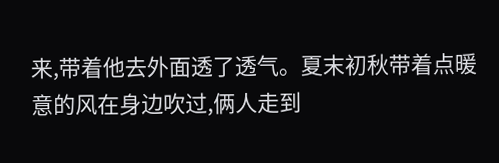来,带着他去外面透了透气。夏末初秋带着点暖意的风在身边吹过,俩人走到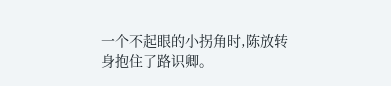一个不起眼的小拐角时,陈放转身抱住了路识卿。